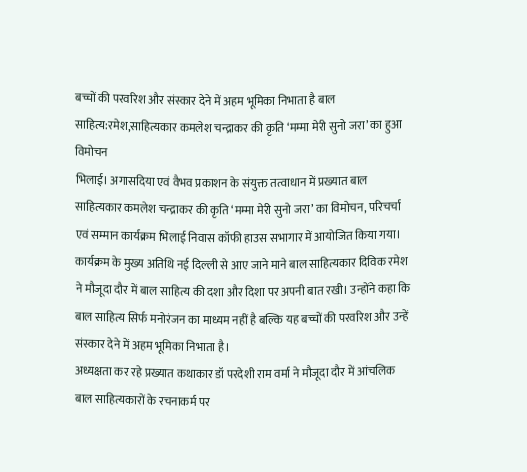बच्चों की परवरिश और संस्कार देने में अहम भूमिका निभाता है बाल साहित्य:रमेश,साहित्यकार कमलेश चन्द्राकर की कृति ‘मम्मा मेरी सुनो जरा’ का हुआ विमोचन
भिलाई। अगासदिया एवं वैभव प्रकाशन के संयुक्त तत्वाधान में प्रख्यात बाल साहित्यकार कमलेश चन्द्राकर की कृति ‘मम्मा मेरी सुनो जरा’ का विमोचन, परिचर्चा एवं सम्मान कार्यक्रम भिलाई निवास कॉफी हाउस सभागार में आयोजित किया गया।
कार्यक्रम के मुख्य अतिथि नई दिल्ली से आए जाने माने बाल साहित्यकार दिविक रमेश ने मौजूदा दौर में बाल साहित्य की दशा और दिशा पर अपनी बात रखी। उन्होंने कहा कि बाल साहित्य सिर्फ मनोरंजन का माध्यम नहीं है बल्कि यह बच्चों की परवरिश और उन्हें संस्कार देने में अहम भूमिका निभाता है।
अध्यक्षता कर रहे प्रख्यात कथाकार डॉ परदेशी राम वर्मा ने मौजूदा दौर में आंचलिक बाल साहित्यकारों के रचनाकर्म पर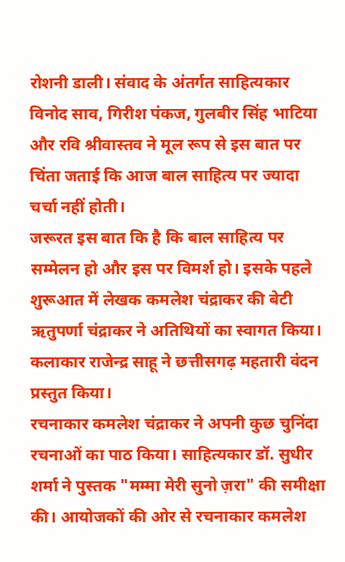रोशनी डाली। संवाद के अंतर्गत साहित्यकार विनोद साव, गिरीश पंकज, गुलबीर सिंह भाटिया और रवि श्रीवास्तव ने मूल रूप से इस बात पर चिंता जताई कि आज बाल साहित्य पर ज्यादा चर्चा नहीं होती।
जरूरत इस बात कि है कि बाल साहित्य पर सम्मेलन हो और इस पर विमर्श हो। इसके पहले शुरूआत में लेखक कमलेश चंद्राकर की बेटी ऋतुपर्णा चंद्राकर ने अतिथियों का स्वागत किया। कलाकार राजेन्द्र साहू ने छत्तीसगढ़ महतारी वंदन प्रस्तुत किया।
रचनाकार कमलेश चंद्राकर ने अपनी कुछ चुनिंदा रचनाओं का पाठ किया। साहित्यकार डॉ. सुधीर शर्मा ने पुस्तक "मम्मा मेरी सुनो ज़रा" की समीक्षा की। आयोजकों की ओर से रचनाकार कमलेश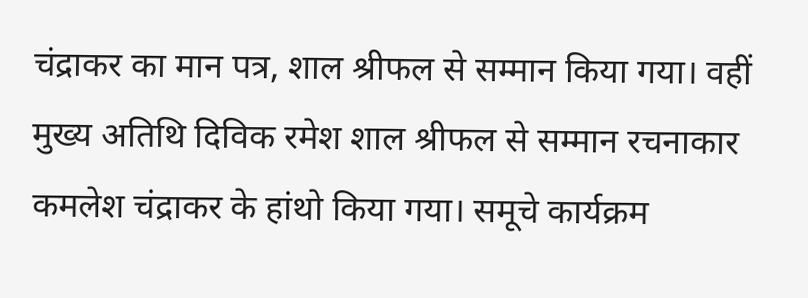चंद्राकर का मान पत्र, शाल श्रीफल से सम्मान किया गया। वहीं मुख्य अतिथि दिविक रमेश शाल श्रीफल से सम्मान रचनाकार कमलेश चंद्राकर के हांथो किया गया। समूचे कार्यक्रम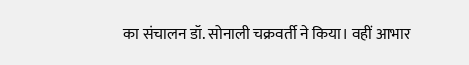का संचालन डॉ. सोनाली चक्रवर्ती ने किया। वहीं आभार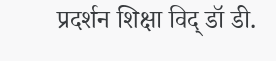प्रदर्शन शिक्षा विद् डॉ डी.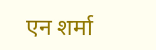एन शर्मा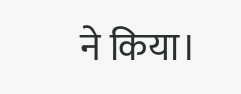ने किया।